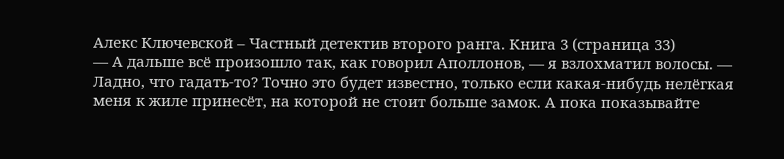Алекс Ключевской – Частный детектив второго ранга. Книга 3 (страница 33)
— А дальше всё произошло так, как говорил Аполлонов, — я взлохматил волосы. — Ладно, что гадать-то? Точно это будет известно, только если какая-нибудь нелёгкая меня к жиле принесёт, на которой не стоит больше замок. А пока показывайте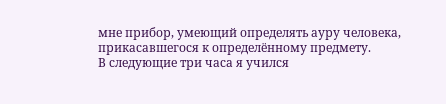мне прибор, умеющий определять ауру человека, прикасавшегося к определённому предмету.
В следующие три часа я учился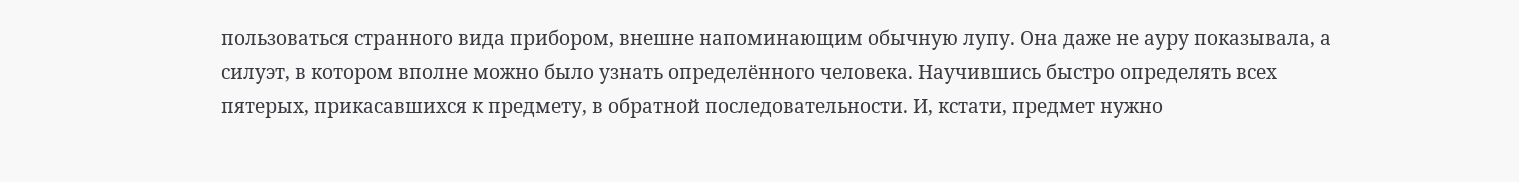пользоваться странного вида прибором, внешне напоминающим обычную лупу. Она даже не ауру показывала, а силуэт, в котором вполне можно было узнать определённого человека. Научившись быстро определять всех пятерых, прикасавшихся к предмету, в обратной последовательности. И, кстати, предмет нужно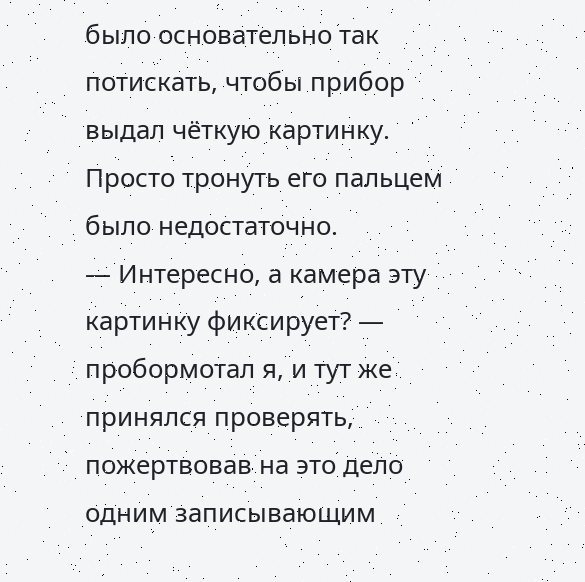было основательно так потискать, чтобы прибор выдал чёткую картинку. Просто тронуть его пальцем было недостаточно.
— Интересно, а камера эту картинку фиксирует? — пробормотал я, и тут же принялся проверять, пожертвовав на это дело одним записывающим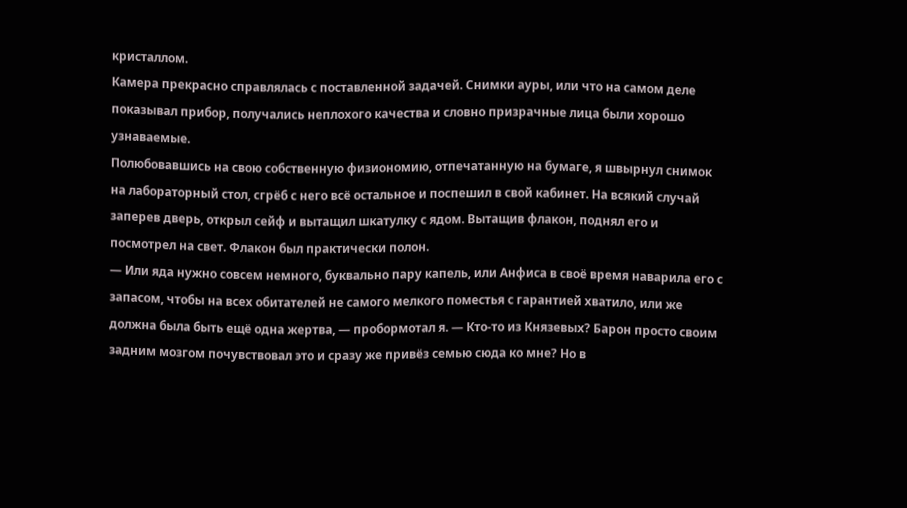кристаллом.
Камера прекрасно справлялась с поставленной задачей. Снимки ауры, или что на самом деле показывал прибор, получались неплохого качества и словно призрачные лица были хорошо узнаваемые.
Полюбовавшись на свою собственную физиономию, отпечатанную на бумаге, я швырнул снимок на лабораторный стол, сгрёб с него всё остальное и поспешил в свой кабинет. На всякий случай заперев дверь, открыл сейф и вытащил шкатулку с ядом. Вытащив флакон, поднял его и посмотрел на свет. Флакон был практически полон.
— Или яда нужно совсем немного, буквально пару капель, или Анфиса в своё время наварила его с запасом, чтобы на всех обитателей не самого мелкого поместья с гарантией хватило, или же должна была быть ещё одна жертва, — пробормотал я. — Кто-то из Князевых? Барон просто своим задним мозгом почувствовал это и сразу же привёз семью сюда ко мне? Но в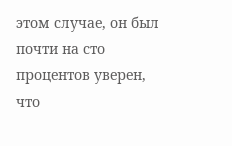этом случае, он был почти на сто процентов уверен, что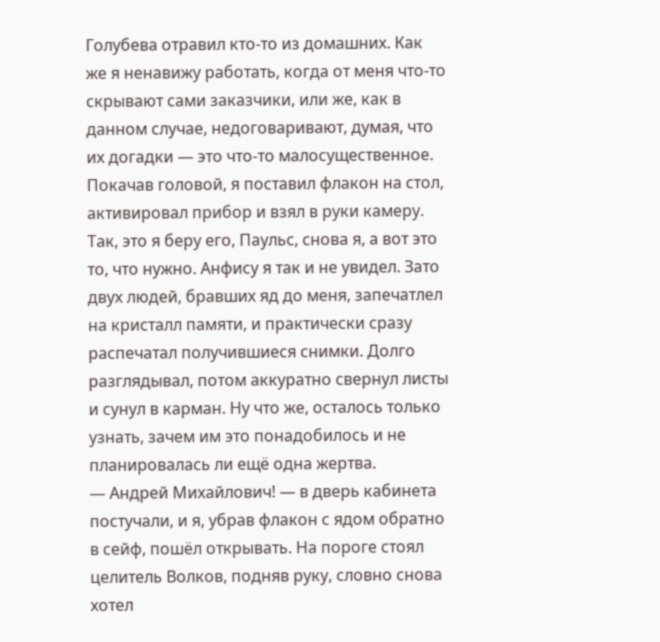Голубева отравил кто-то из домашних. Как же я ненавижу работать, когда от меня что-то скрывают сами заказчики, или же, как в данном случае, недоговаривают, думая, что их догадки — это что-то малосущественное.
Покачав головой, я поставил флакон на стол, активировал прибор и взял в руки камеру. Так, это я беру его, Паульс, снова я, а вот это то, что нужно. Анфису я так и не увидел. Зато двух людей, бравших яд до меня, запечатлел на кристалл памяти, и практически сразу распечатал получившиеся снимки. Долго разглядывал, потом аккуратно свернул листы и сунул в карман. Ну что же, осталось только узнать, зачем им это понадобилось и не планировалась ли ещё одна жертва.
— Андрей Михайлович! — в дверь кабинета постучали, и я, убрав флакон с ядом обратно в сейф, пошёл открывать. На пороге стоял целитель Волков, подняв руку, словно снова хотел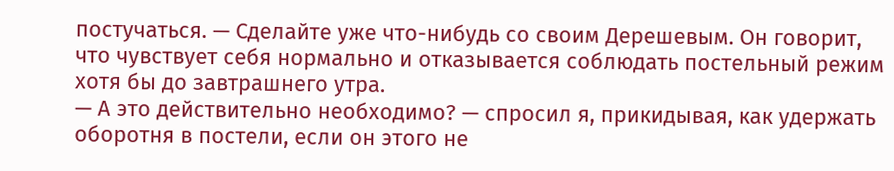постучаться. — Сделайте уже что-нибудь со своим Дерешевым. Он говорит, что чувствует себя нормально и отказывается соблюдать постельный режим хотя бы до завтрашнего утра.
— А это действительно необходимо? — спросил я, прикидывая, как удержать оборотня в постели, если он этого не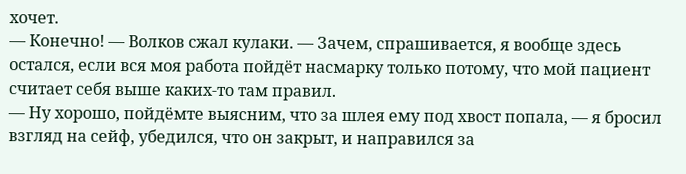хочет.
— Конечно! — Волков сжал кулаки. — Зачем, спрашивается, я вообще здесь остался, если вся моя работа пойдёт насмарку только потому, что мой пациент считает себя выше каких-то там правил.
— Ну хорошо, пойдёмте выясним, что за шлея ему под хвост попала, — я бросил взгляд на сейф, убедился, что он закрыт, и направился за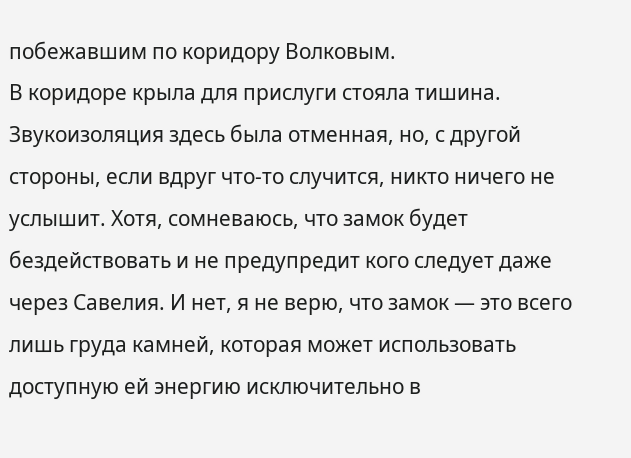побежавшим по коридору Волковым.
В коридоре крыла для прислуги стояла тишина. Звукоизоляция здесь была отменная, но, с другой стороны, если вдруг что-то случится, никто ничего не услышит. Хотя, сомневаюсь, что замок будет бездействовать и не предупредит кого следует даже через Савелия. И нет, я не верю, что замок — это всего лишь груда камней, которая может использовать доступную ей энергию исключительно в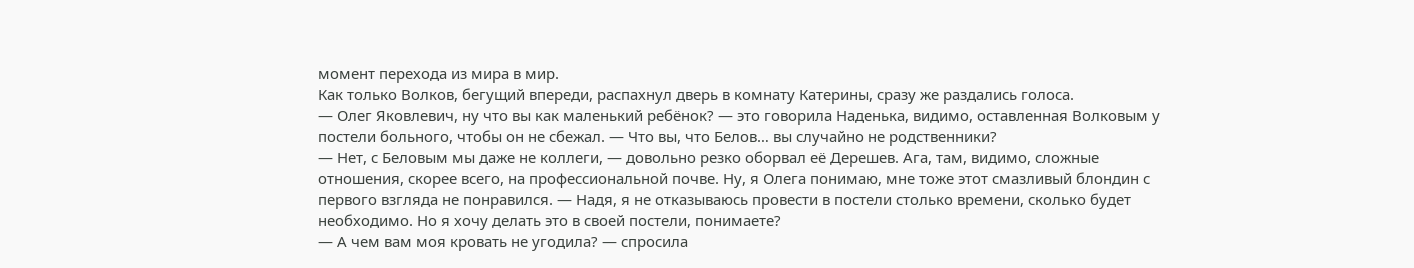момент перехода из мира в мир.
Как только Волков, бегущий впереди, распахнул дверь в комнату Катерины, сразу же раздались голоса.
— Олег Яковлевич, ну что вы как маленький ребёнок? — это говорила Наденька, видимо, оставленная Волковым у постели больного, чтобы он не сбежал. — Что вы, что Белов… вы случайно не родственники?
— Нет, с Беловым мы даже не коллеги, — довольно резко оборвал её Дерешев. Ага, там, видимо, сложные отношения, скорее всего, на профессиональной почве. Ну, я Олега понимаю, мне тоже этот смазливый блондин с первого взгляда не понравился. — Надя, я не отказываюсь провести в постели столько времени, сколько будет необходимо. Но я хочу делать это в своей постели, понимаете?
— А чем вам моя кровать не угодила? — спросила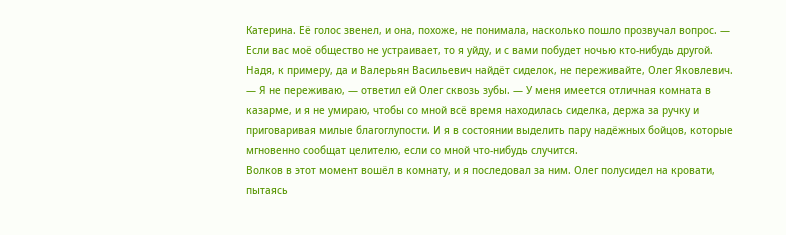Катерина. Её голос звенел, и она, похоже, не понимала, насколько пошло прозвучал вопрос. — Если вас моё общество не устраивает, то я уйду, и с вами побудет ночью кто-нибудь другой. Надя, к примеру, да и Валерьян Васильевич найдёт сиделок, не переживайте, Олег Яковлевич.
— Я не переживаю, — ответил ей Олег сквозь зубы. — У меня имеется отличная комната в казарме, и я не умираю, чтобы со мной всё время находилась сиделка, держа за ручку и приговаривая милые благоглупости. И я в состоянии выделить пару надёжных бойцов, которые мгновенно сообщат целителю, если со мной что-нибудь случится.
Волков в этот момент вошёл в комнату, и я последовал за ним. Олег полусидел на кровати, пытаясь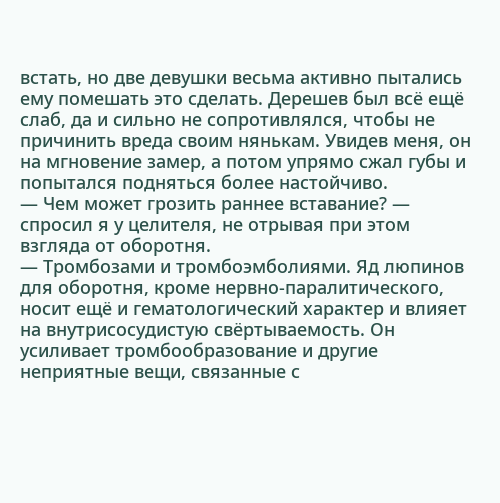встать, но две девушки весьма активно пытались ему помешать это сделать. Дерешев был всё ещё слаб, да и сильно не сопротивлялся, чтобы не причинить вреда своим нянькам. Увидев меня, он на мгновение замер, а потом упрямо сжал губы и попытался подняться более настойчиво.
— Чем может грозить раннее вставание? — спросил я у целителя, не отрывая при этом взгляда от оборотня.
— Тромбозами и тромбоэмболиями. Яд люпинов для оборотня, кроме нервно-паралитического, носит ещё и гематологический характер и влияет на внутрисосудистую свёртываемость. Он усиливает тромбообразование и другие неприятные вещи, связанные с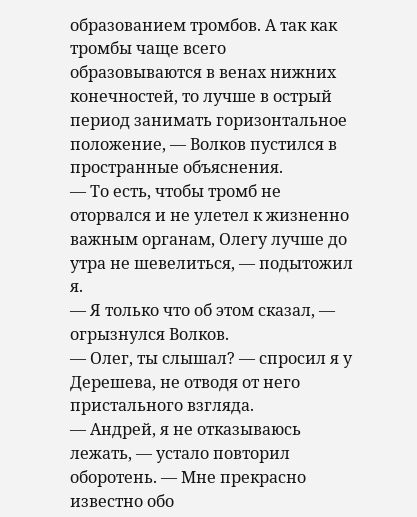образованием тромбов. А так как тромбы чаще всего образовываются в венах нижних конечностей, то лучше в острый период занимать горизонтальное положение, — Волков пустился в пространные объяснения.
— То есть, чтобы тромб не оторвался и не улетел к жизненно важным органам, Олегу лучше до утра не шевелиться, — подытожил я.
— Я только что об этом сказал, — огрызнулся Волков.
— Олег, ты слышал? — спросил я у Дерешева, не отводя от него пристального взгляда.
— Андрей, я не отказываюсь лежать, — устало повторил оборотень. — Мне прекрасно известно обо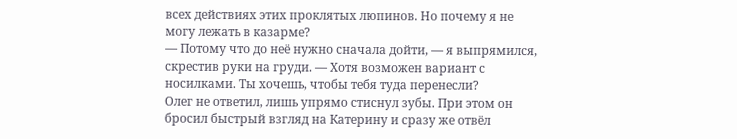всех действиях этих проклятых люпинов. Но почему я не могу лежать в казарме?
— Потому что до неё нужно сначала дойти, — я выпрямился, скрестив руки на груди. — Хотя возможен вариант с носилками. Ты хочешь, чтобы тебя туда перенесли?
Олег не ответил, лишь упрямо стиснул зубы. При этом он бросил быстрый взгляд на Катерину и сразу же отвёл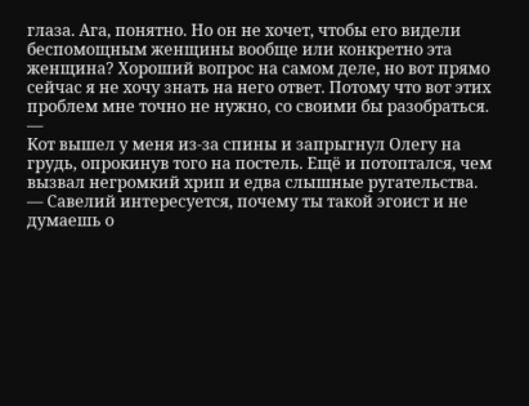глаза. Ага, понятно. Но он не хочет, чтобы его видели беспомощным женщины вообще или конкретно эта женщина? Хороший вопрос на самом деле, но вот прямо сейчас я не хочу знать на него ответ. Потому что вот этих проблем мне точно не нужно, со своими бы разобраться.
—
Кот вышел у меня из-за спины и запрыгнул Олегу на грудь, опрокинув того на постель. Ещё и потоптался, чем вызвал негромкий хрип и едва слышные ругательства.
— Савелий интересуется, почему ты такой эгоист и не думаешь о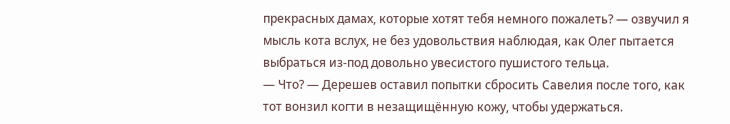прекрасных дамах, которые хотят тебя немного пожалеть? — озвучил я мысль кота вслух, не без удовольствия наблюдая, как Олег пытается выбраться из-под довольно увесистого пушистого тельца.
— Что? — Дерешев оставил попытки сбросить Савелия после того, как тот вонзил когти в незащищённую кожу, чтобы удержаться.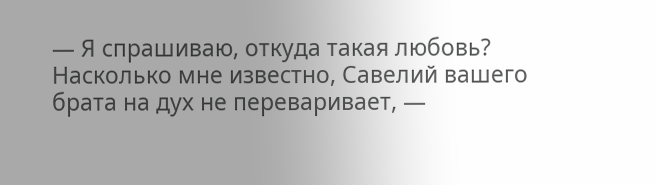— Я спрашиваю, откуда такая любовь? Насколько мне известно, Савелий вашего брата на дух не переваривает, —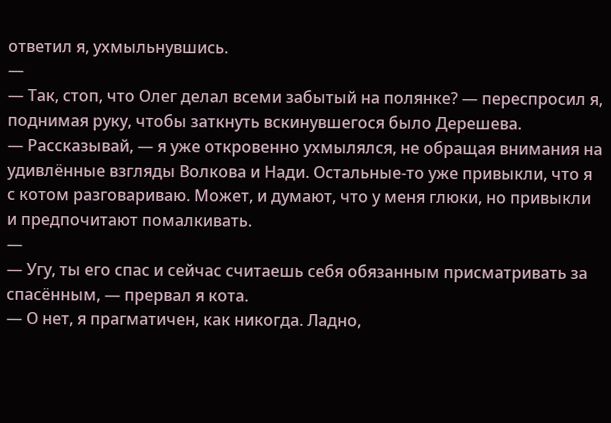ответил я, ухмыльнувшись.
—
— Так, стоп, что Олег делал всеми забытый на полянке? — переспросил я, поднимая руку, чтобы заткнуть вскинувшегося было Дерешева.
— Рассказывай, — я уже откровенно ухмылялся, не обращая внимания на удивлённые взгляды Волкова и Нади. Остальные-то уже привыкли, что я с котом разговариваю. Может, и думают, что у меня глюки, но привыкли и предпочитают помалкивать.
—
— Угу, ты его спас и сейчас считаешь себя обязанным присматривать за спасённым, — прервал я кота.
— О нет, я прагматичен, как никогда. Ладно,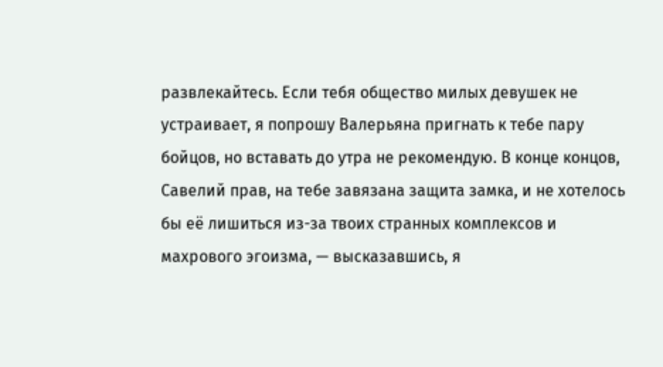развлекайтесь. Если тебя общество милых девушек не устраивает, я попрошу Валерьяна пригнать к тебе пару бойцов, но вставать до утра не рекомендую. В конце концов, Савелий прав, на тебе завязана защита замка, и не хотелось бы её лишиться из-за твоих странных комплексов и махрового эгоизма, — высказавшись, я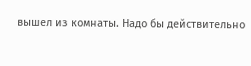вышел из комнаты. Надо бы действительно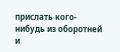прислать кого-нибудь из оборотней и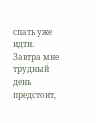спать уже идти. Завтра мне трудный день предстоит,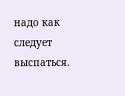надо как следует выспаться.